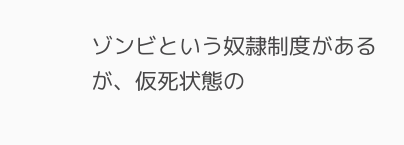ゾンビという奴隷制度があるが、仮死状態の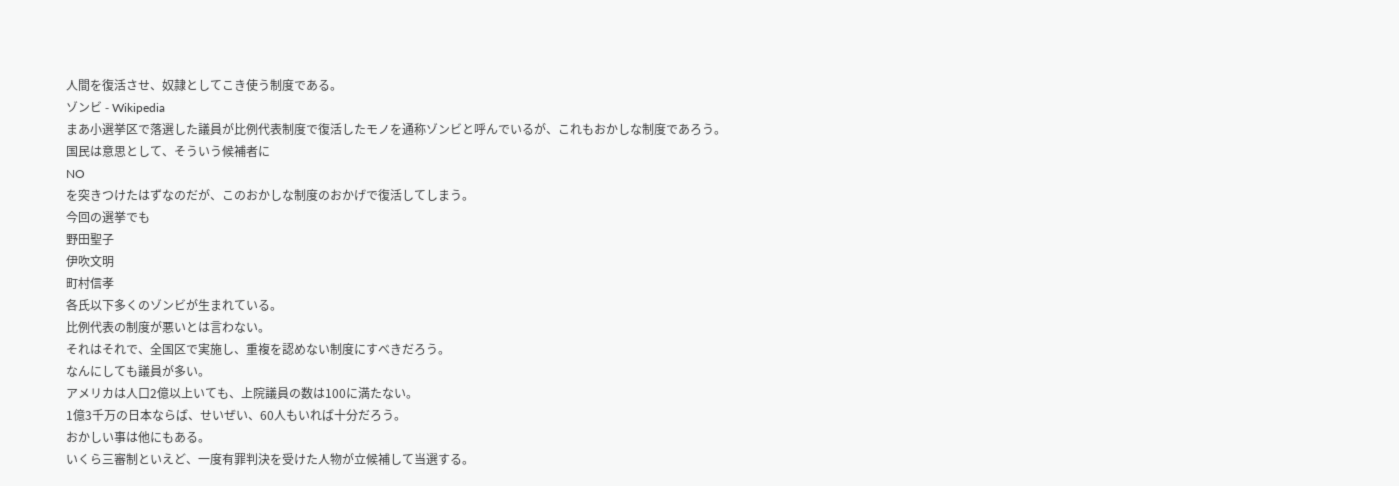人間を復活させ、奴隷としてこき使う制度である。
ゾンビ - Wikipedia
まあ小選挙区で落選した議員が比例代表制度で復活したモノを通称ゾンビと呼んでいるが、これもおかしな制度であろう。
国民は意思として、そういう候補者に
NO
を突きつけたはずなのだが、このおかしな制度のおかげで復活してしまう。
今回の選挙でも
野田聖子
伊吹文明
町村信孝
各氏以下多くのゾンビが生まれている。
比例代表の制度が悪いとは言わない。
それはそれで、全国区で実施し、重複を認めない制度にすべきだろう。
なんにしても議員が多い。
アメリカは人口2億以上いても、上院議員の数は100に満たない。
1億3千万の日本ならば、せいぜい、60人もいれば十分だろう。
おかしい事は他にもある。
いくら三審制といえど、一度有罪判決を受けた人物が立候補して当選する。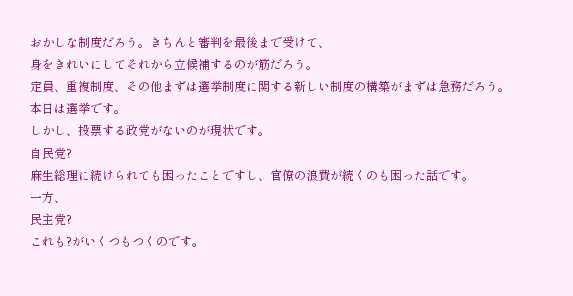おかしな制度だろう。きちんと審判を最後まで受けて、
身をきれいにしてそれから立候補するのが筋だろう。
定員、重複制度、その他まずは選挙制度に関する新しい制度の構築がまずは急務だろう。
本日は選挙です。
しかし、投票する政党がないのが現状です。
自民党?
麻生総理に続けられても困ったことですし、官僚の浪費が続くのも困った話です。
一方、
民主党?
これも?がいくつもつくのです。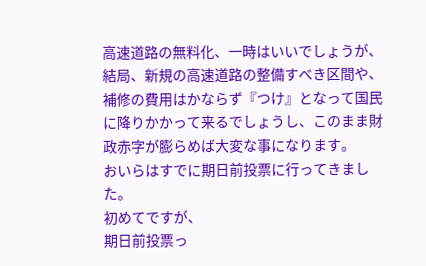高速道路の無料化、一時はいいでしょうが、結局、新規の高速道路の整備すべき区間や、補修の費用はかならず『つけ』となって国民に降りかかって来るでしょうし、このまま財政赤字が膨らめば大変な事になります。
おいらはすでに期日前投票に行ってきました。
初めてですが、
期日前投票っ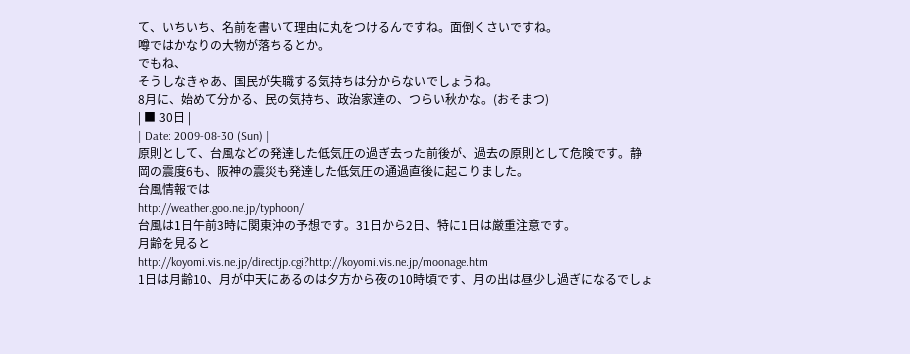て、いちいち、名前を書いて理由に丸をつけるんですね。面倒くさいですね。
噂ではかなりの大物が落ちるとか。
でもね、
そうしなきゃあ、国民が失職する気持ちは分からないでしょうね。
8月に、始めて分かる、民の気持ち、政治家達の、つらい秋かな。(おそまつ)
| ■ 30日 |
| Date: 2009-08-30 (Sun) |
原則として、台風などの発達した低気圧の過ぎ去った前後が、過去の原則として危険です。静岡の震度6も、阪神の震災も発達した低気圧の通過直後に起こりました。
台風情報では
http://weather.goo.ne.jp/typhoon/
台風は1日午前3時に関東沖の予想です。31日から2日、特に1日は厳重注意です。
月齢を見ると
http://koyomi.vis.ne.jp/directjp.cgi?http://koyomi.vis.ne.jp/moonage.htm
1日は月齢10、月が中天にあるのは夕方から夜の10時頃です、月の出は昼少し過ぎになるでしょ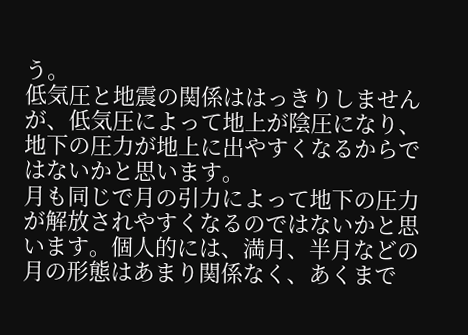う。
低気圧と地震の関係ははっきりしませんが、低気圧によって地上が陰圧になり、地下の圧力が地上に出やすくなるからではないかと思います。
月も同じで月の引力によって地下の圧力が解放されやすくなるのではないかと思います。個人的には、満月、半月などの月の形態はあまり関係なく、あくまで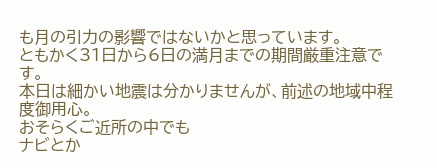も月の引力の影響ではないかと思っています。
ともかく31日から6日の満月までの期間厳重注意です。
本日は細かい地震は分かりませんが、前述の地域中程度御用心。
おそらくご近所の中でも
ナビとか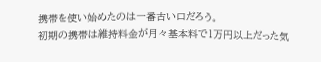携帯を使い始めたのは一番古い口だろう。
初期の携帯は維持料金が月々基本料で1万円以上だった気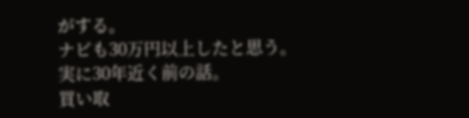がする。
ナビも30万円以上したと思う。
実に30年近く前の話。
買い取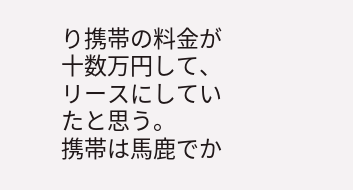り携帯の料金が十数万円して、リースにしていたと思う。
携帯は馬鹿でか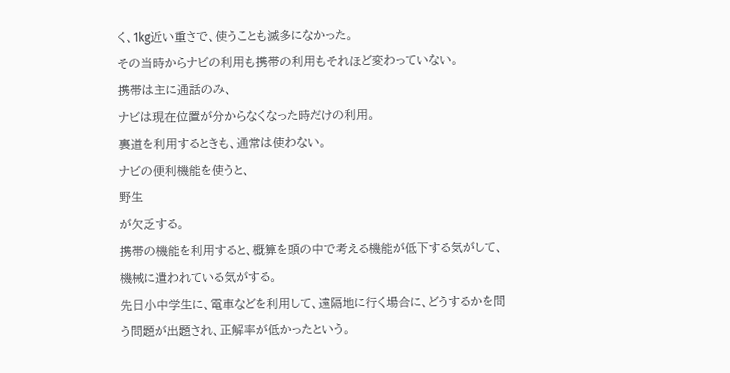く、1kg近い重さで、使うことも滅多になかった。
その当時からナビの利用も携帯の利用もそれほど変わっていない。
携帯は主に通話のみ、
ナビは現在位置が分からなくなった時だけの利用。
裏道を利用するときも、通常は使わない。
ナビの便利機能を使うと、
野生
が欠乏する。
携帯の機能を利用すると、概算を頭の中で考える機能が低下する気がして、機械に遣われている気がする。
先日小中学生に、電車などを利用して、遠隔地に行く場合に、どうするかを問う問題が出題され、正解率が低かったという。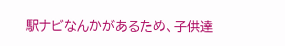駅ナビなんかがあるため、子供達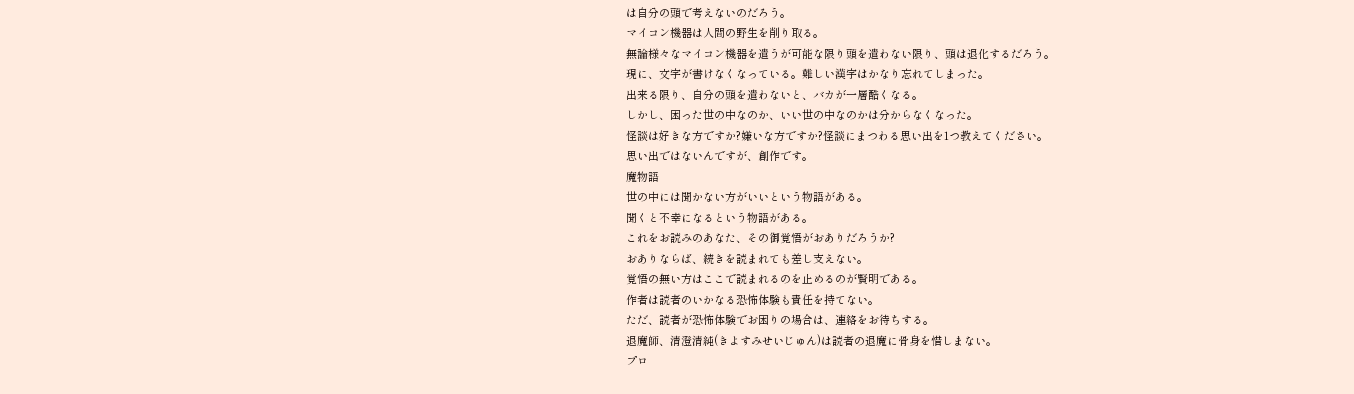は自分の頭で考えないのだろう。
マイコン機器は人間の野生を削り取る。
無論様々なマイコン機器を遣うが可能な限り頭を遣わない限り、頭は退化するだろう。
現に、文字が書けなくなっている。難しい漢字はかなり忘れてしまった。
出来る限り、自分の頭を遣わないと、バカが一層酷くなる。
しかし、困った世の中なのか、いい世の中なのかは分からなくなった。
怪談は好きな方ですか?嫌いな方ですか?怪談にまつわる思い出を1つ教えてください。
思い出ではないんですが、創作です。
魔物語
世の中には聞かない方がいいという物語がある。
聞くと不幸になるという物語がある。
これをお読みのあなた、その御覚悟がおありだろうか?
おありならば、続きを読まれても差し支えない。
覚悟の無い方はここで読まれるのを止めるのが賢明である。
作者は読者のいかなる恐怖体験も責任を持てない。
ただ、読者が恐怖体験でお困りの場合は、連絡をお待ちする。
退魔師、清澄清純(きよすみせいじゅん)は読者の退魔に骨身を惜しまない。
プロ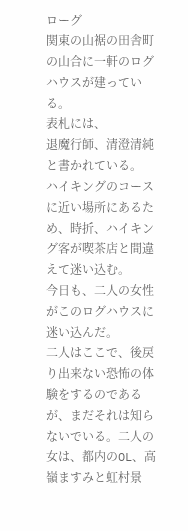ローグ
関東の山裾の田舎町の山合に一軒のログハウスが建っている。
表札には、
退魔行師、清澄清純
と書かれている。
ハイキングのコースに近い場所にあるため、時折、ハイキング客が喫茶店と間違えて迷い込む。
今日も、二人の女性がこのログハウスに迷い込んだ。
二人はここで、後戻り出来ない恐怖の体験をするのであるが、まだそれは知らないでいる。二人の女は、都内のOL、高嶺ますみと虹村景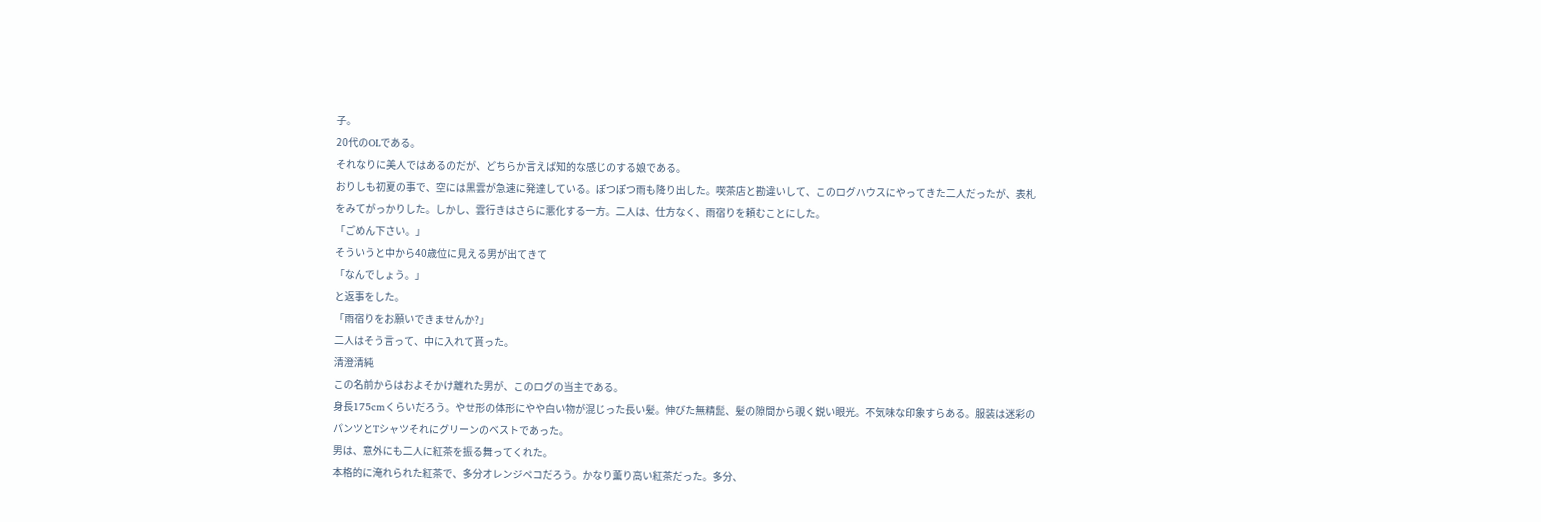子。
20代のOLである。
それなりに美人ではあるのだが、どちらか言えば知的な感じのする娘である。
おりしも初夏の事で、空には黒雲が急速に発達している。ぽつぽつ雨も降り出した。喫茶店と勘違いして、このログハウスにやってきた二人だったが、表札をみてがっかりした。しかし、雲行きはさらに悪化する一方。二人は、仕方なく、雨宿りを頼むことにした。
「ごめん下さい。」
そういうと中から40歳位に見える男が出てきて
「なんでしょう。」
と返事をした。
「雨宿りをお願いできませんか?」
二人はそう言って、中に入れて貰った。
清澄清純
この名前からはおよそかけ離れた男が、このログの当主である。
身長175cmくらいだろう。やせ形の体形にやや白い物が混じった長い髪。伸びた無精髭、髪の隙間から覗く鋭い眼光。不気味な印象すらある。服装は迷彩のパンツとTシャツそれにグリーンのベストであった。
男は、意外にも二人に紅茶を振る舞ってくれた。
本格的に淹れられた紅茶で、多分オレンジペコだろう。かなり薫り高い紅茶だった。多分、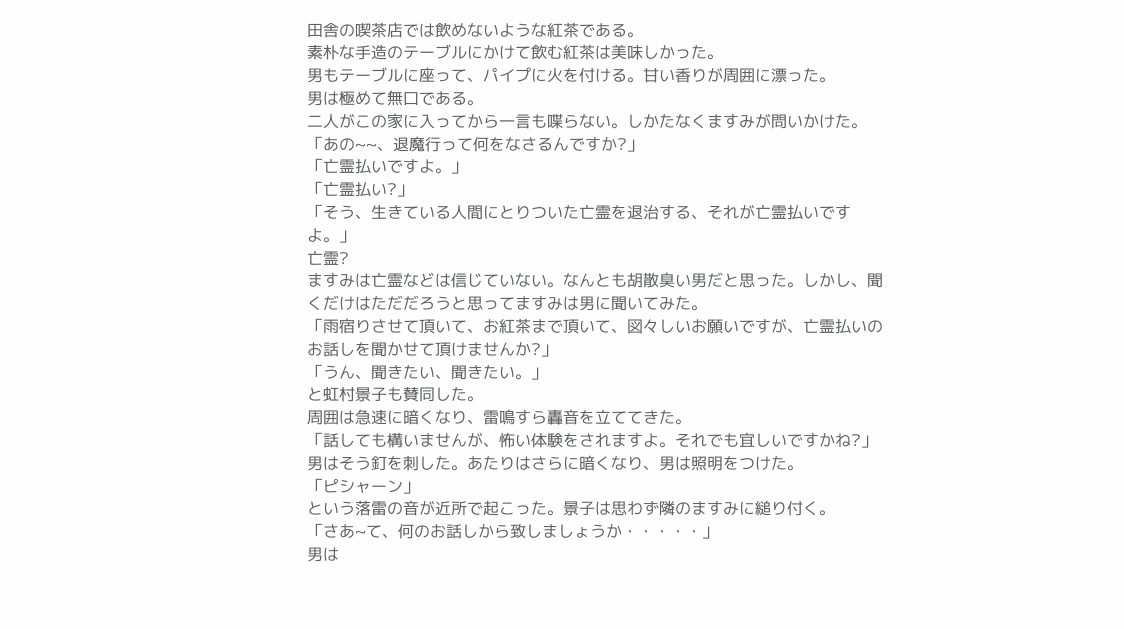田舎の喫茶店では飲めないような紅茶である。
素朴な手造のテーブルにかけて飲む紅茶は美味しかった。
男もテーブルに座って、パイプに火を付ける。甘い香りが周囲に漂った。
男は極めて無口である。
二人がこの家に入ってから一言も喋らない。しかたなくますみが問いかけた。
「あの~~、退魔行って何をなさるんですか?」
「亡霊払いですよ。」
「亡霊払い?」
「そう、生きている人間にとりついた亡霊を退治する、それが亡霊払いですよ。」
亡霊?
ますみは亡霊などは信じていない。なんとも胡散臭い男だと思った。しかし、聞くだけはただだろうと思ってますみは男に聞いてみた。
「雨宿りさせて頂いて、お紅茶まで頂いて、図々しいお願いですが、亡霊払いのお話しを聞かせて頂けませんか?」
「うん、聞きたい、聞きたい。」
と虹村景子も賛同した。
周囲は急速に暗くなり、雷鳴すら轟音を立ててきた。
「話しても構いませんが、怖い体験をされますよ。それでも宜しいですかね?」
男はそう釘を刺した。あたりはさらに暗くなり、男は照明をつけた。
「ピシャーン」
という落雷の音が近所で起こった。景子は思わず隣のますみに縋り付く。
「さあ~て、何のお話しから致しましょうか・・・・・」
男は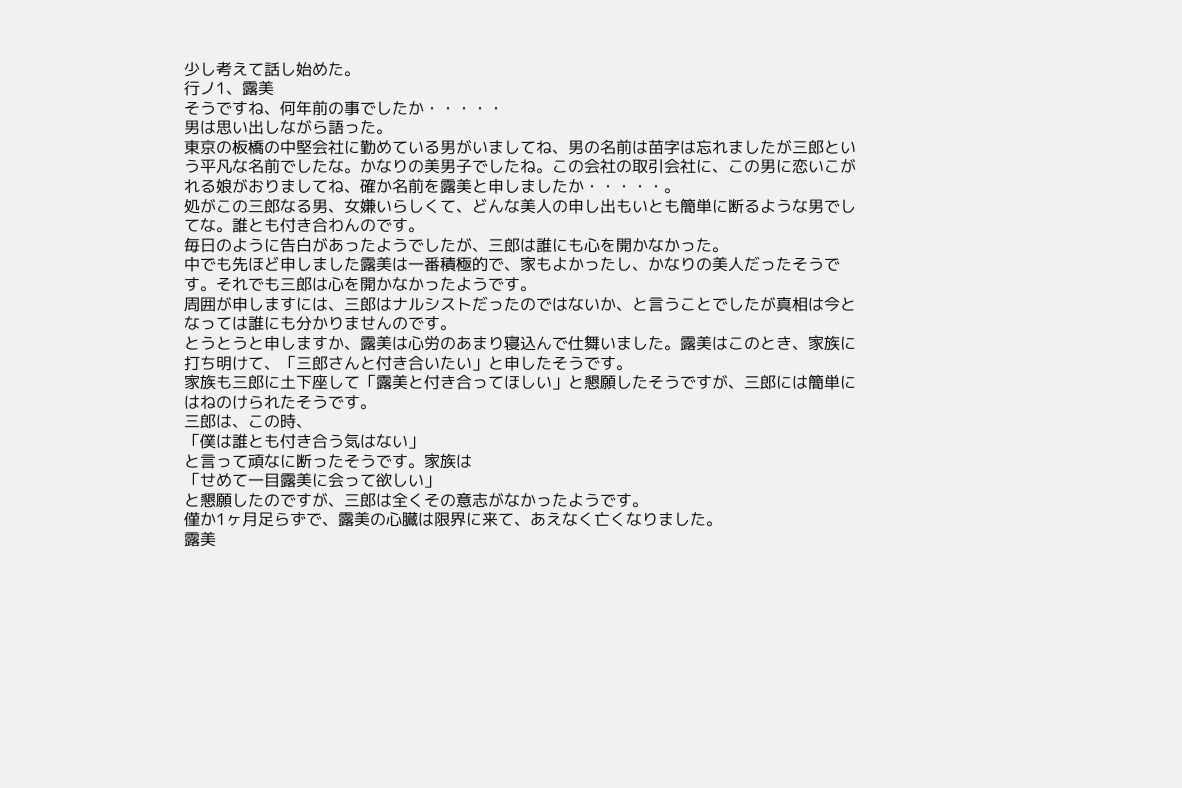少し考えて話し始めた。
行ノ1、露美
そうですね、何年前の事でしたか・・・・・
男は思い出しながら語った。
東京の板橋の中堅会社に勤めている男がいましてね、男の名前は苗字は忘れましたが三郎という平凡な名前でしたな。かなりの美男子でしたね。この会社の取引会社に、この男に恋いこがれる娘がおりましてね、確か名前を露美と申しましたか・・・・・。
処がこの三郎なる男、女嫌いらしくて、どんな美人の申し出もいとも簡単に断るような男でしてな。誰とも付き合わんのです。
毎日のように告白があったようでしたが、三郎は誰にも心を開かなかった。
中でも先ほど申しました露美は一番積極的で、家もよかったし、かなりの美人だったそうです。それでも三郎は心を開かなかったようです。
周囲が申しますには、三郎はナルシストだったのではないか、と言うことでしたが真相は今となっては誰にも分かりませんのです。
とうとうと申しますか、露美は心労のあまり寝込んで仕舞いました。露美はこのとき、家族に打ち明けて、「三郎さんと付き合いたい」と申したそうです。
家族も三郎に土下座して「露美と付き合ってほしい」と懇願したそうですが、三郎には簡単にはねのけられたそうです。
三郎は、この時、
「僕は誰とも付き合う気はない」
と言って頑なに断ったそうです。家族は
「せめて一目露美に会って欲しい」
と懇願したのですが、三郎は全くその意志がなかったようです。
僅か1ヶ月足らずで、露美の心臓は限界に来て、あえなく亡くなりました。
露美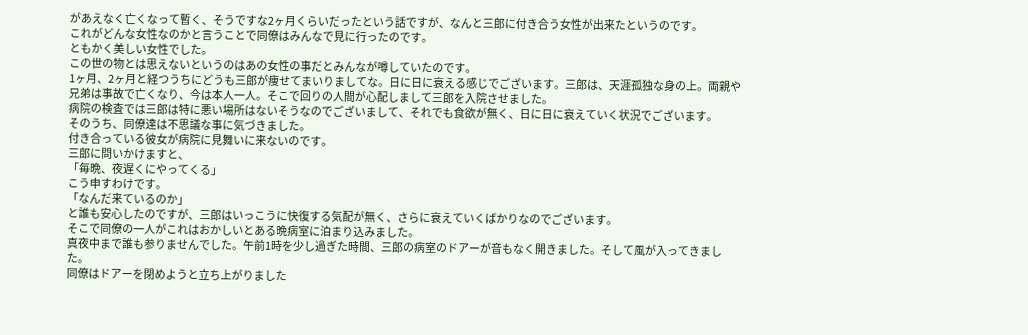があえなく亡くなって暫く、そうですな2ヶ月くらいだったという話ですが、なんと三郎に付き合う女性が出来たというのです。
これがどんな女性なのかと言うことで同僚はみんなで見に行ったのです。
ともかく美しい女性でした。
この世の物とは思えないというのはあの女性の事だとみんなが噂していたのです。
1ヶ月、2ヶ月と経つうちにどうも三郎が痩せてまいりましてな。日に日に衰える感じでございます。三郎は、天涯孤独な身の上。両親や兄弟は事故で亡くなり、今は本人一人。そこで回りの人間が心配しまして三郎を入院させました。
病院の検査では三郎は特に悪い場所はないそうなのでございまして、それでも食欲が無く、日に日に衰えていく状況でございます。
そのうち、同僚達は不思議な事に気づきました。
付き合っている彼女が病院に見舞いに来ないのです。
三郎に問いかけますと、
「毎晩、夜遅くにやってくる」
こう申すわけです。
「なんだ来ているのか」
と誰も安心したのですが、三郎はいっこうに快復する気配が無く、さらに衰えていくばかりなのでございます。
そこで同僚の一人がこれはおかしいとある晩病室に泊まり込みました。
真夜中まで誰も参りませんでした。午前1時を少し過ぎた時間、三郎の病室のドアーが音もなく開きました。そして風が入ってきました。
同僚はドアーを閉めようと立ち上がりました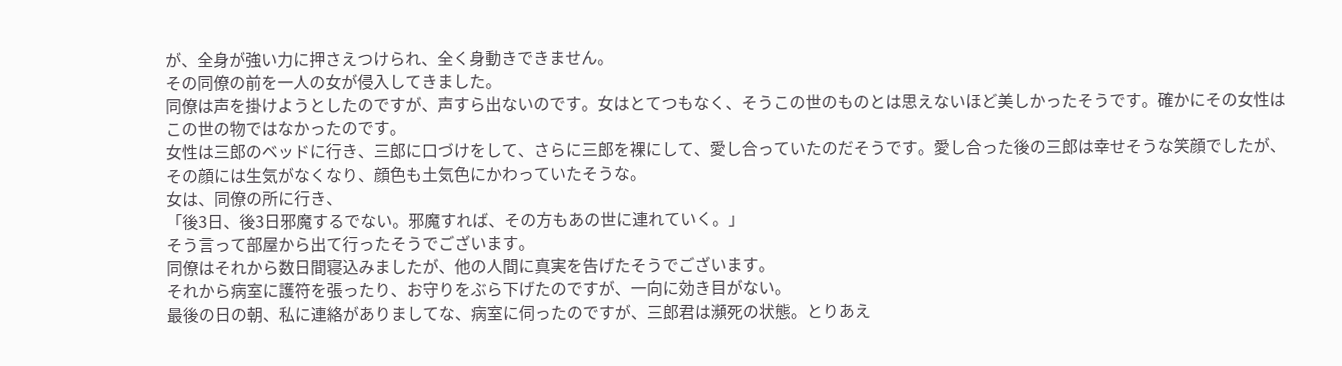が、全身が強い力に押さえつけられ、全く身動きできません。
その同僚の前を一人の女が侵入してきました。
同僚は声を掛けようとしたのですが、声すら出ないのです。女はとてつもなく、そうこの世のものとは思えないほど美しかったそうです。確かにその女性はこの世の物ではなかったのです。
女性は三郎のベッドに行き、三郎に口づけをして、さらに三郎を裸にして、愛し合っていたのだそうです。愛し合った後の三郎は幸せそうな笑顔でしたが、その顔には生気がなくなり、顔色も土気色にかわっていたそうな。
女は、同僚の所に行き、
「後3日、後3日邪魔するでない。邪魔すれば、その方もあの世に連れていく。」
そう言って部屋から出て行ったそうでございます。
同僚はそれから数日間寝込みましたが、他の人間に真実を告げたそうでございます。
それから病室に護符を張ったり、お守りをぶら下げたのですが、一向に効き目がない。
最後の日の朝、私に連絡がありましてな、病室に伺ったのですが、三郎君は瀕死の状態。とりあえ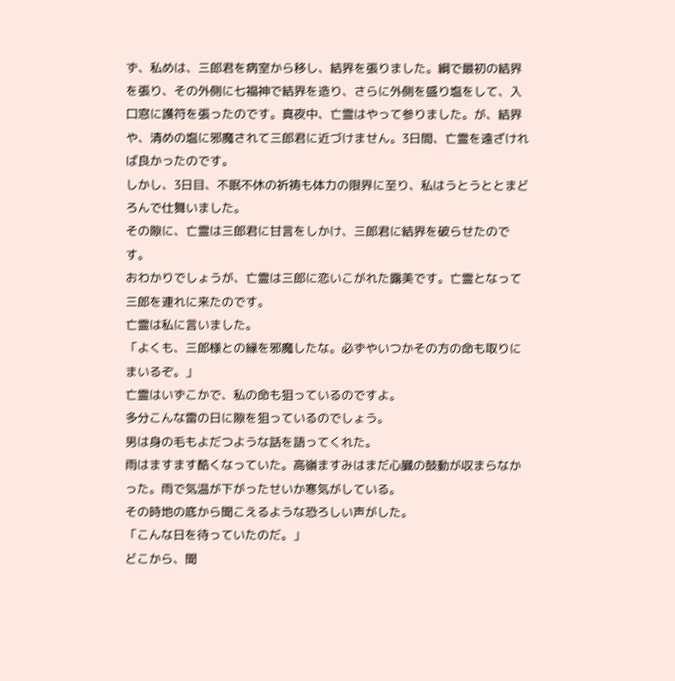ず、私めは、三郎君を病室から移し、結界を張りました。綱で最初の結界を張り、その外側に七福神で結界を造り、さらに外側を盛り塩をして、入口窓に護符を張ったのです。真夜中、亡霊はやって参りました。が、結界や、清めの塩に邪魔されて三郎君に近づけません。3日間、亡霊を遠ざければ良かったのです。
しかし、3日目、不眠不休の祈祷も体力の限界に至り、私はうとうととまどろんで仕舞いました。
その隙に、亡霊は三郎君に甘言をしかけ、三郎君に結界を破らせたのです。
おわかりでしょうが、亡霊は三郎に恋いこがれた露美です。亡霊となって三郎を連れに来たのです。
亡霊は私に言いました。
「よくも、三郎様との縁を邪魔したな。必ずやいつかその方の命も取りにまいるぞ。」
亡霊はいずこかで、私の命も狙っているのですよ。
多分こんな雷の日に隙を狙っているのでしょう。
男は身の毛もよだつような話を語ってくれた。
雨はますます酷くなっていた。高嶺ますみはまだ心臓の鼓動が収まらなかった。雨で気温が下がったせいか寒気がしている。
その時地の底から聞こえるような恐ろしい声がした。
「こんな日を待っていたのだ。」
どこから、聞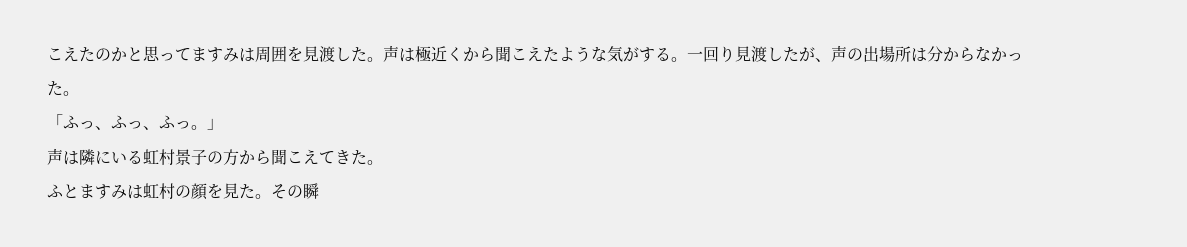こえたのかと思ってますみは周囲を見渡した。声は極近くから聞こえたような気がする。一回り見渡したが、声の出場所は分からなかった。
「ふっ、ふっ、ふっ。」
声は隣にいる虹村景子の方から聞こえてきた。
ふとますみは虹村の顔を見た。その瞬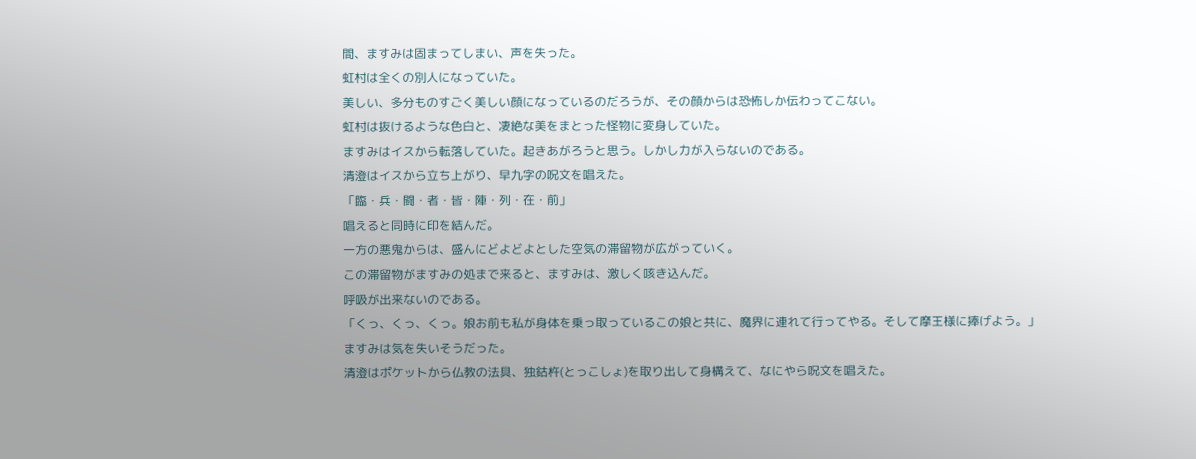間、ますみは固まってしまい、声を失った。
虹村は全くの別人になっていた。
美しい、多分ものすごく美しい顔になっているのだろうが、その顔からは恐怖しか伝わってこない。
虹村は抜けるような色白と、凄絶な美をまとった怪物に変身していた。
ますみはイスから転落していた。起きあがろうと思う。しかし力が入らないのである。
清澄はイスから立ち上がり、早九字の呪文を唱えた。
「臨・兵・闘・者・皆・陣・列・在・前」
唱えると同時に印を結んだ。
一方の悪鬼からは、盛んにどよどよとした空気の滞留物が広がっていく。
この滞留物がますみの処まで来ると、ますみは、激しく咳き込んだ。
呼吸が出来ないのである。
「くっ、くっ、くっ。娘お前も私が身体を乗っ取っているこの娘と共に、魔界に連れて行ってやる。そして摩王様に捧げよう。」
ますみは気を失いそうだった。
清澄はポケットから仏教の法具、独鈷杵(とっこしょ)を取り出して身構えて、なにやら呪文を唱えた。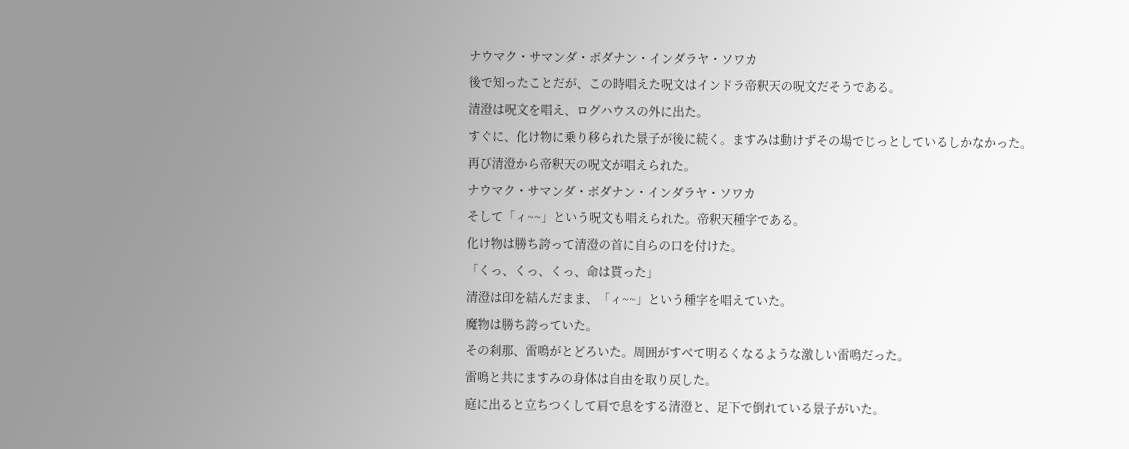ナウマク・サマンダ・ボダナン・インダラヤ・ソワカ
後で知ったことだが、この時唱えた呪文はインドラ帝釈天の呪文だそうである。
清澄は呪文を唱え、ログハウスの外に出た。
すぐに、化け物に乗り移られた景子が後に続く。ますみは動けずその場でじっとしているしかなかった。
再び清澄から帝釈天の呪文が唱えられた。
ナウマク・サマンダ・ボダナン・インダラヤ・ソワカ
そして「ィ~~」という呪文も唱えられた。帝釈天種字である。
化け物は勝ち誇って清澄の首に自らの口を付けた。
「くっ、くっ、くっ、命は貰った」
清澄は印を結んだまま、「ィ~~」という種字を唱えていた。
魔物は勝ち誇っていた。
その刹那、雷鳴がとどろいた。周囲がすべて明るくなるような激しい雷鳴だった。
雷鳴と共にますみの身体は自由を取り戻した。
庭に出ると立ちつくして肩で息をする清澄と、足下で倒れている景子がいた。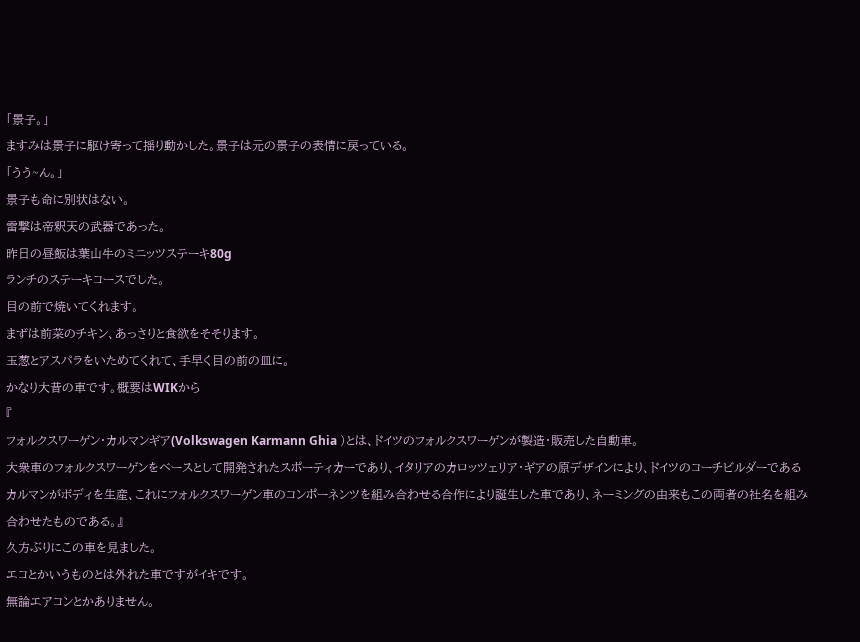「景子。」
ますみは景子に駆け寄って揺り動かした。景子は元の景子の表情に戻っている。
「うう~ん。」
景子も命に別状はない。
雷撃は帝釈天の武器であった。
昨日の昼飯は葉山牛のミニッツステーキ80g
ランチのステーキコースでした。
目の前で焼いてくれます。
まずは前菜のチキン、あっさりと食欲をそそります。
玉葱とアスパラをいためてくれて、手早く目の前の皿に。
かなり大昔の車です。概要はWIKから
『
フォルクスワーゲン・カルマンギア(Volkswagen Karmann Ghia )とは、ドイツのフォルクスワーゲンが製造・販売した自動車。
大衆車のフォルクスワーゲンをベースとして開発されたスポーティカーであり、イタリアのカロッツェリア・ギアの原デザインにより、ドイツのコーチビルダーであるカルマンがボディを生産、これにフォルクスワーゲン車のコンポーネンツを組み合わせる合作により誕生した車であり、ネーミングの由来もこの両者の社名を組み合わせたものである。』
久方ぶりにこの車を見ました。
エコとかいうものとは外れた車ですがイキです。
無論エアコンとかありません。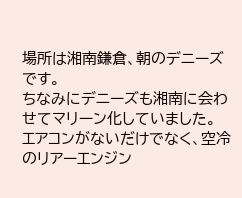場所は湘南鎌倉、朝のデニーズです。
ちなみにデニーズも湘南に会わせてマリーン化していました。
エアコンがないだけでなく、空冷のリアーエンジン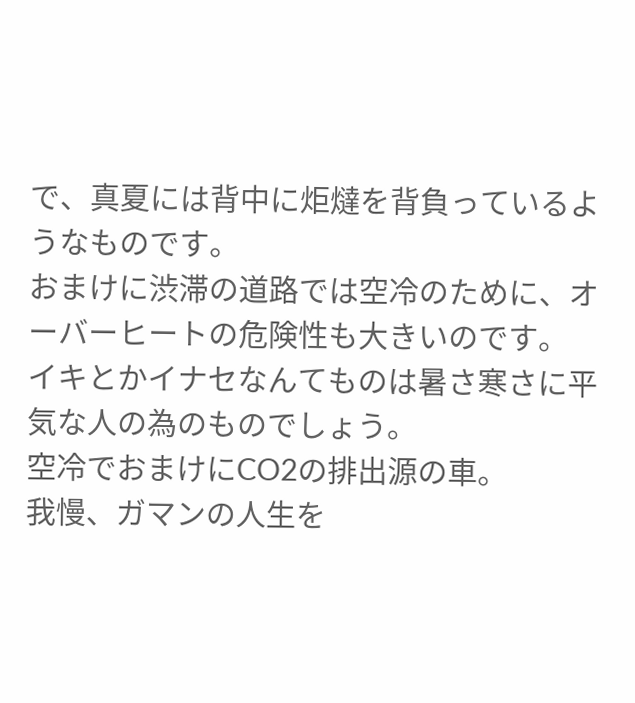で、真夏には背中に炬燵を背負っているようなものです。
おまけに渋滞の道路では空冷のために、オーバーヒートの危険性も大きいのです。
イキとかイナセなんてものは暑さ寒さに平気な人の為のものでしょう。
空冷でおまけにCO2の排出源の車。
我慢、ガマンの人生を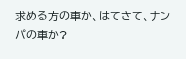求める方の車か、はてさて、ナンパの車か?